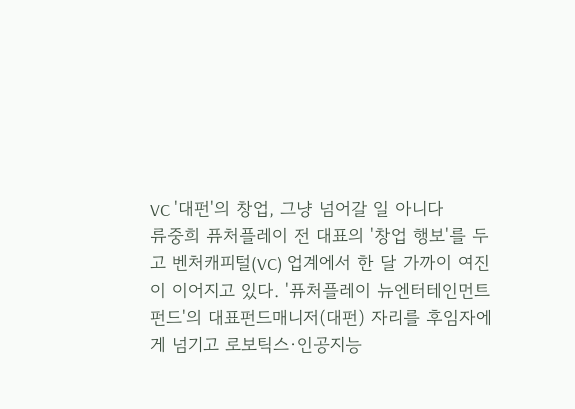VC '대펀'의 창업, 그냥 넘어갈 일 아니다
류중희 퓨처플레이 전 대표의 '창업 행보'를 두고 벤처캐피털(VC) 업계에서 한 달 가까이 여진이 이어지고 있다. '퓨처플레이 뉴엔터테인먼트펀드'의 대표펀드매니저(대펀) 자리를 후임자에게 넘기고 로보틱스·인공지능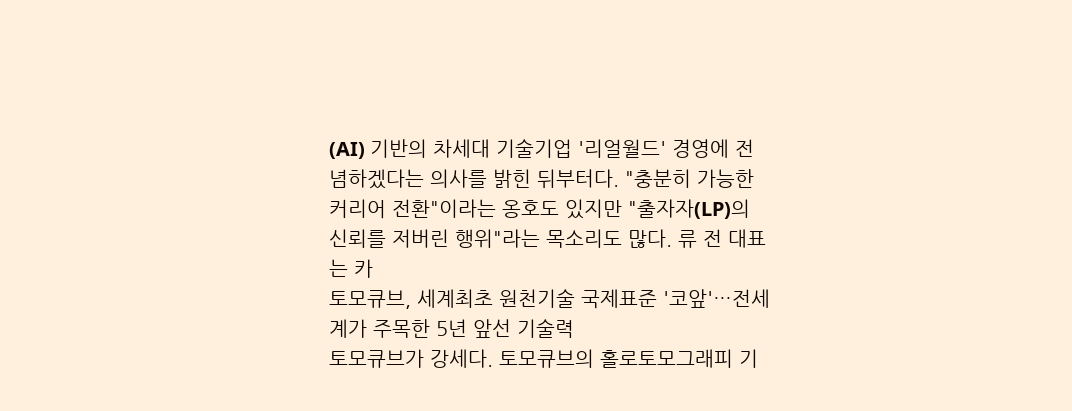(AI) 기반의 차세대 기술기업 '리얼월드' 경영에 전념하겠다는 의사를 밝힌 뒤부터다. "충분히 가능한 커리어 전환"이라는 옹호도 있지만 "출자자(LP)의 신뢰를 저버린 행위"라는 목소리도 많다. 류 전 대표는 카
토모큐브, 세계최초 원천기술 국제표준 '코앞'…전세계가 주목한 5년 앞선 기술력
토모큐브가 강세다. 토모큐브의 홀로토모그래피 기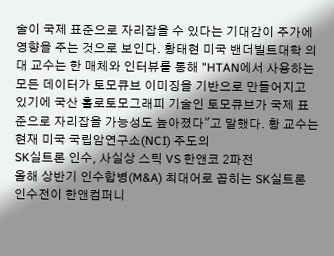술이 국제 표준으로 자리잡을 수 있다는 기대감이 주가에 영향을 주는 것으로 보인다. 황태현 미국 밴더빌트대학 의대 교수는 한 매체와 인터뷰를 통해 "HTAN에서 사용하는 모든 데이터가 토모큐브 이미징을 기반으로 만들어지고 있기에 국산 홀로토모그래피 기술인 토모큐브가 국제 표준으로 자리잡을 가능성도 높아졌다"고 말했다. 황 교수는 현재 미국 국립암연구소(NCI) 주도의
SK실트론 인수, 사실상 스틱 VS 한앤코 2파전
올해 상반기 인수합병(M&A) 최대어로 꼽히는 SK실트론 인수전이 한앤컴퍼니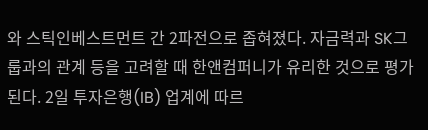와 스틱인베스트먼트 간 2파전으로 좁혀졌다. 자금력과 SK그룹과의 관계 등을 고려할 때 한앤컴퍼니가 유리한 것으로 평가된다. 2일 투자은행(IB) 업계에 따르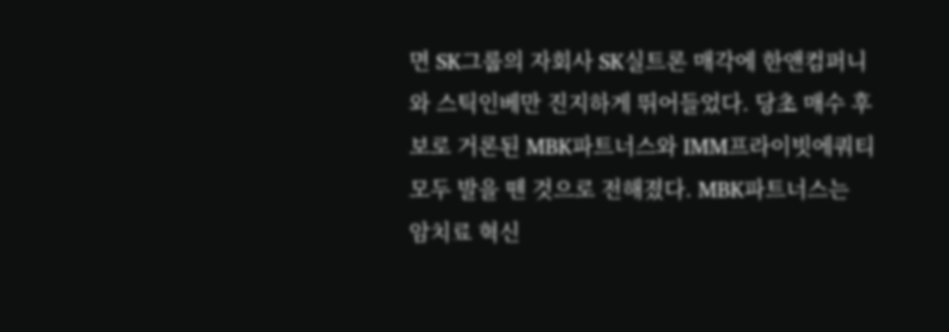면 SK그룹의 자회사 SK실트론 매각에 한앤컴퍼니와 스틱인베만 진지하게 뛰어들었다. 당초 매수 후보로 거론된 MBK파트너스와 IMM프라이빗에쿼티 모두 발을 뗀 것으로 전해졌다. MBK파트너스는
암치료 혁신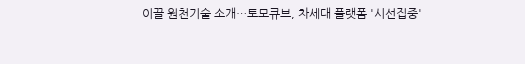이끌 원천기술 소개…토모큐브, 차세대 플랫폼 '시선집중'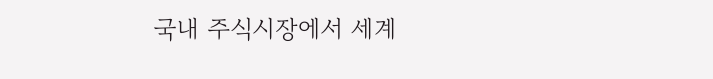국내 주식시장에서 세계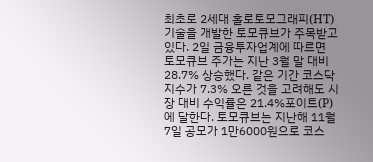최초로 2세대 홀로토모그래피(HT) 기술을 개발한 토모큐브가 주목받고 있다. 2일 금융투자업계에 따르면 토모큐브 주가는 지난 3월 말 대비 28.7% 상승했다. 같은 기간 코스닥 지수가 7.3% 오른 것을 고려해도 시장 대비 수익률은 21.4%포이트(P)에 달한다. 토모큐브는 지난해 11월7일 공모가 1만6000원으로 코스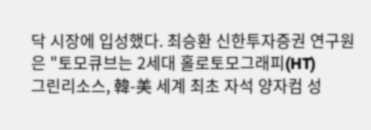닥 시장에 입성했다. 최승환 신한투자증권 연구원은 "토모큐브는 2세대 홀로토모그래피(HT)
그린리소스, 韓-美 세계 최초 자석 양자컴 성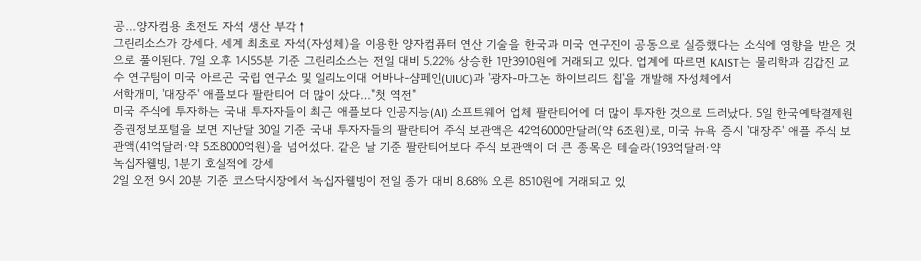공…양자컴용 초전도 자석 생산 부각↑
그린리소스가 강세다. 세계 최초로 자석(자성체)을 이용한 양자컴퓨터 연산 기술을 한국과 미국 연구진이 공동으로 실증했다는 소식에 영향을 받은 것으로 풀이된다. 7일 오후 1시55분 기준 그린리소스는 전일 대비 5.22% 상승한 1만3910원에 거래되고 있다. 업계에 따르면 KAIST는 물리학과 김갑진 교수 연구팀이 미국 아르곤 국립 연구소 및 일리노이대 어바나-샴페인(UIUC)과 '광자-마그논 하이브리드 칩'을 개발해 자성체에서
서학개미, '대장주' 애플보다 팔란티어 더 많이 샀다…"첫 역전"
미국 주식에 투자하는 국내 투자자들이 최근 애플보다 인공지능(AI) 소프트웨어 업체 팔란티어에 더 많이 투자한 것으로 드러났다. 5일 한국예탁결제원 증권정보포털을 보면 지난달 30일 기준 국내 투자자들의 팔란티어 주식 보관액은 42억6000만달러(약 6조원)로, 미국 뉴욕 증시 '대장주' 애플 주식 보관액(41억달러·약 5조8000억원)을 넘어섰다. 같은 날 기준 팔란티어보다 주식 보관액이 더 큰 종목은 테슬라(193억달러·약
녹십자웰빙, 1분기 호실적에 강세
2일 오전 9시 20분 기준 코스닥시장에서 녹십자웰빙이 전일 종가 대비 8.68% 오른 8510원에 거래되고 있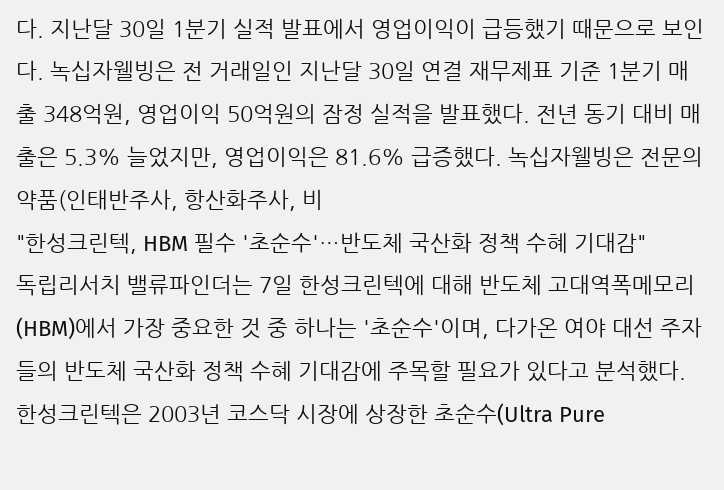다. 지난달 30일 1분기 실적 발표에서 영업이익이 급등했기 때문으로 보인다. 녹십자웰빙은 전 거래일인 지난달 30일 연결 재무제표 기준 1분기 매출 348억원, 영업이익 50억원의 잠정 실적을 발표했다. 전년 동기 대비 매출은 5.3% 늘었지만, 영업이익은 81.6% 급증했다. 녹십자웰빙은 전문의약품(인태반주사, 항산화주사, 비
"한성크린텍, HBM 필수 '초순수'…반도체 국산화 정책 수혜 기대감"
독립리서치 밸류파인더는 7일 한성크린텍에 대해 반도체 고대역폭메모리(HBM)에서 가장 중요한 것 중 하나는 '초순수'이며, 다가온 여야 대선 주자들의 반도체 국산화 정책 수혜 기대감에 주목할 필요가 있다고 분석했다. 한성크린텍은 2003년 코스닥 시장에 상장한 초순수(Ultra Pure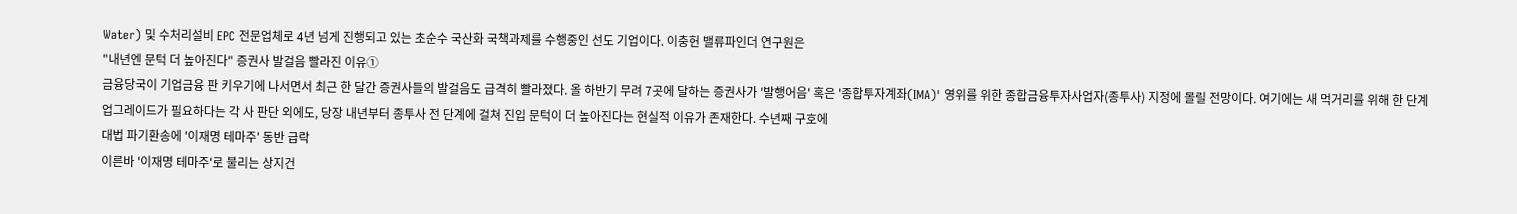Water) 및 수처리설비 EPC 전문업체로 4년 넘게 진행되고 있는 초순수 국산화 국책과제를 수행중인 선도 기업이다. 이충헌 밸류파인더 연구원은
"내년엔 문턱 더 높아진다" 증권사 발걸음 빨라진 이유①
금융당국이 기업금융 판 키우기에 나서면서 최근 한 달간 증권사들의 발걸음도 급격히 빨라졌다. 올 하반기 무려 7곳에 달하는 증권사가 '발행어음' 혹은 '종합투자계좌(IMA)' 영위를 위한 종합금융투자사업자(종투사) 지정에 몰릴 전망이다. 여기에는 새 먹거리를 위해 한 단계 업그레이드가 필요하다는 각 사 판단 외에도, 당장 내년부터 종투사 전 단계에 걸쳐 진입 문턱이 더 높아진다는 현실적 이유가 존재한다. 수년째 구호에
대법 파기환송에 '이재명 테마주' 동반 급락
이른바 '이재명 테마주'로 불리는 상지건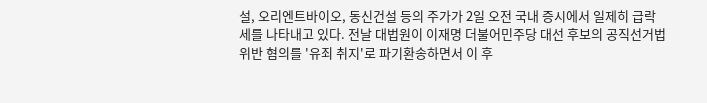설, 오리엔트바이오, 동신건설 등의 주가가 2일 오전 국내 증시에서 일제히 급락세를 나타내고 있다. 전날 대법원이 이재명 더불어민주당 대선 후보의 공직선거법 위반 혐의를 '유죄 취지'로 파기환송하면서 이 후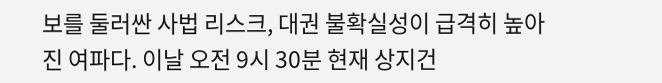보를 둘러싼 사법 리스크, 대권 불확실성이 급격히 높아진 여파다. 이날 오전 9시 30분 현재 상지건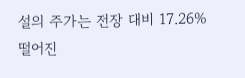설의 주가는 전장 대비 17.26% 떨어진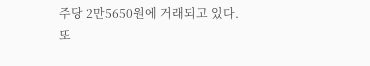주당 2만5650원에 거래되고 있다. 또